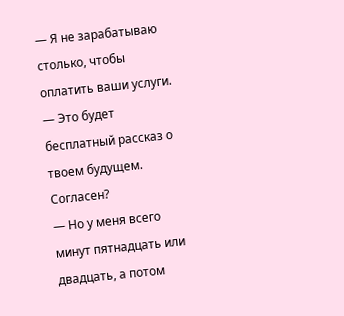— Я не зарабатываю столько, чтобы оплатить ваши услуги.
— Это будет бесплатный рассказ о твоем будущем. Согласен?
— Но у меня всего минут пятнадцать или двадцать, а потом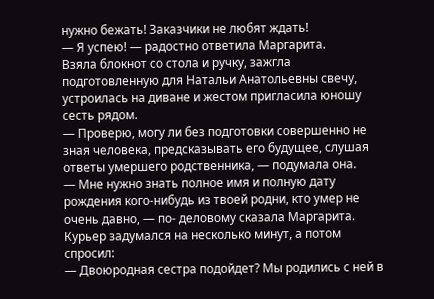нужно бежать! Заказчики не любят ждать!
— Я успею! — радостно ответила Маргарита.
Взяла блокнот со стола и ручку, зажгла подготовленную для Натальи Анатольевны свечу, устроилась на диване и жестом пригласила юношу сесть рядом.
— Проверю, могу ли без подготовки совершенно не зная человека, предсказывать его будущее, слушая ответы умершего родственника, — подумала она.
— Мне нужно знать полное имя и полную дату рождения кого-нибудь из твоей родни, кто умер не очень давно, — по- деловому сказала Маргарита.
Курьер задумался на несколько минут, а потом спросил:
— Двоюродная сестра подойдет? Мы родились с ней в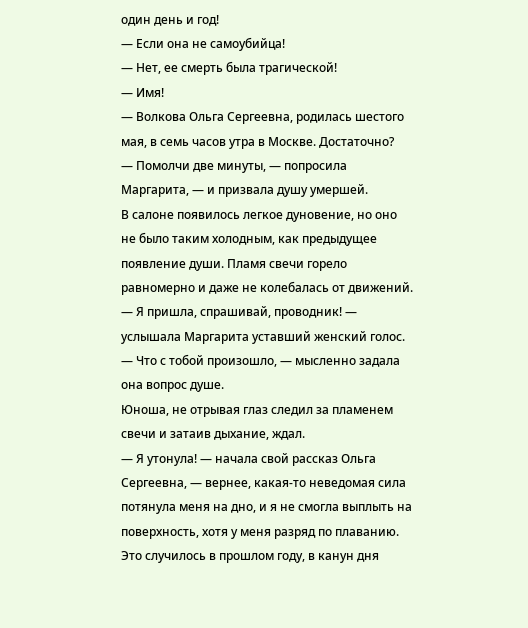один день и год!
— Если она не самоубийца!
— Нет, ее смерть была трагической!
— Имя!
— Волкова Ольга Сергеевна, родилась шестого мая, в семь часов утра в Москве. Достаточно?
— Помолчи две минуты, — попросила Маргарита, — и призвала душу умершей.
В салоне появилось легкое дуновение, но оно не было таким холодным, как предыдущее появление души. Пламя свечи горело равномерно и даже не колебалась от движений.
— Я пришла, спрашивай, проводник! — услышала Маргарита уставший женский голос.
— Что с тобой произошло, — мысленно задала она вопрос душе.
Юноша, не отрывая глаз следил за пламенем свечи и затаив дыхание, ждал.
— Я утонула! — начала свой рассказ Ольга Сергеевна, — вернее, какая-то неведомая сила потянула меня на дно, и я не смогла выплыть на поверхность, хотя у меня разряд по плаванию. Это случилось в прошлом году, в канун дня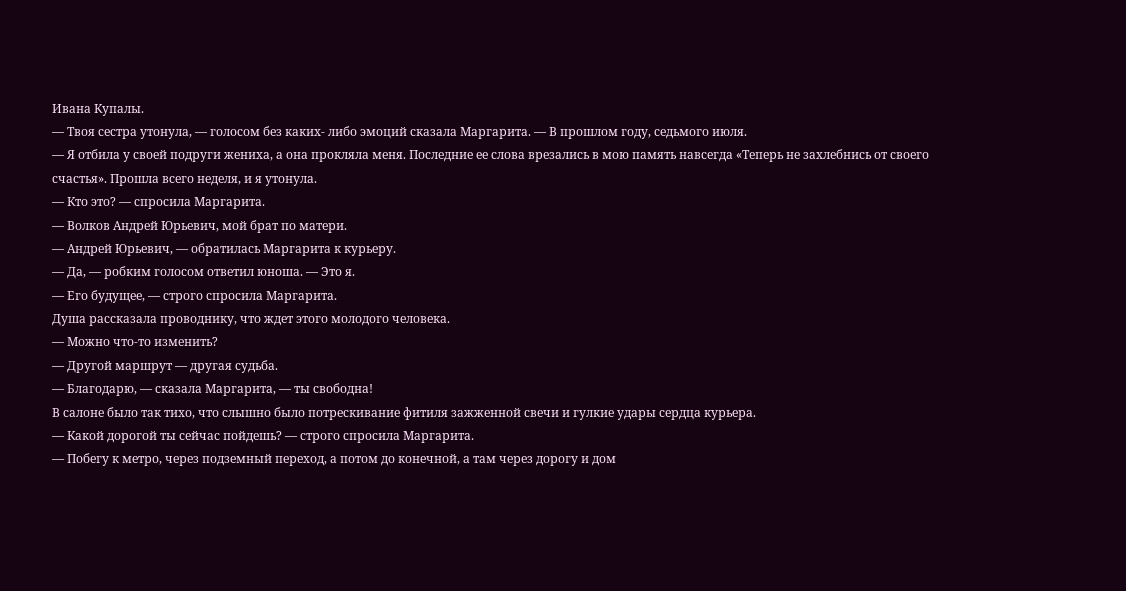Ивана Купалы.
— Твоя сестра утонула, — голосом без каких- либо эмоций сказала Маргарита. — В прошлом году, седьмого июля.
— Я отбила у своей подруги жениха, а она прокляла меня. Последние ее слова врезались в мою память навсегда «Теперь не захлебнись от своего счастья». Прошла всего неделя, и я утонула.
— Кто это? — спросила Маргарита.
— Волков Андрей Юрьевич, мой брат по матери.
— Андрей Юрьевич, — обратилась Маргарита к курьеру.
— Да, — робким голосом ответил юноша. — Это я.
— Его будущее, — строго спросила Маргарита.
Душа рассказала проводнику, что ждет этого молодого человека.
— Можно что-то изменить?
— Другой маршрут — другая судьба.
— Благодарю, — сказала Маргарита, — ты свободна!
В салоне было так тихо, что слышно было потрескивание фитиля зажженной свечи и гулкие удары сердца курьера.
— Какой дорогой ты сейчас пойдешь? — строго спросила Маргарита.
— Побегу к метро, через подземный переход, а потом до конечной, а там через дорогу и дом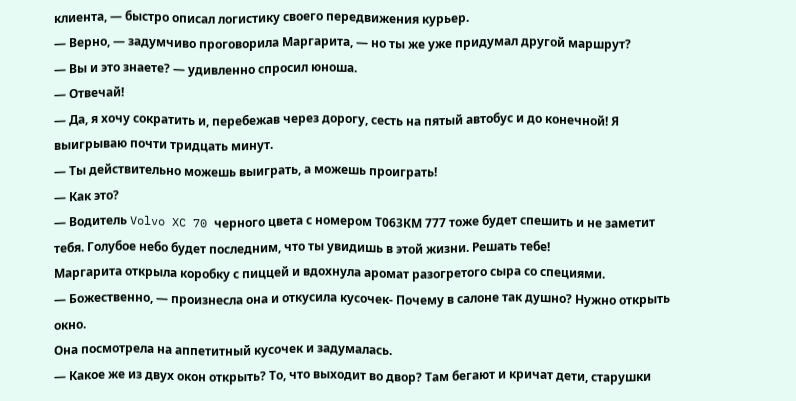клиента, — быстро описал логистику своего передвижения курьер.
— Верно, — задумчиво проговорила Маргарита, — но ты же уже придумал другой маршрут?
— Вы и это знаете? — удивленно спросил юноша.
— Отвечай!
— Да, я хочу сократить и, перебежав через дорогу, сесть на пятый автобус и до конечной! Я выигрываю почти тридцать минут.
— Ты действительно можешь выиграть, а можешь проиграть!
— Как это?
— Водитель Volvo XC 70 черного цвета с номером Т063КМ 777 тоже будет спешить и не заметит тебя. Голубое небо будет последним, что ты увидишь в этой жизни. Решать тебе!
Маргарита открыла коробку с пиццей и вдохнула аромат разогретого сыра со специями.
— Божественно, — произнесла она и откусила кусочек- Почему в салоне так душно? Нужно открыть окно.
Она посмотрела на аппетитный кусочек и задумалась.
— Какое же из двух окон открыть? То, что выходит во двор? Там бегают и кричат дети, старушки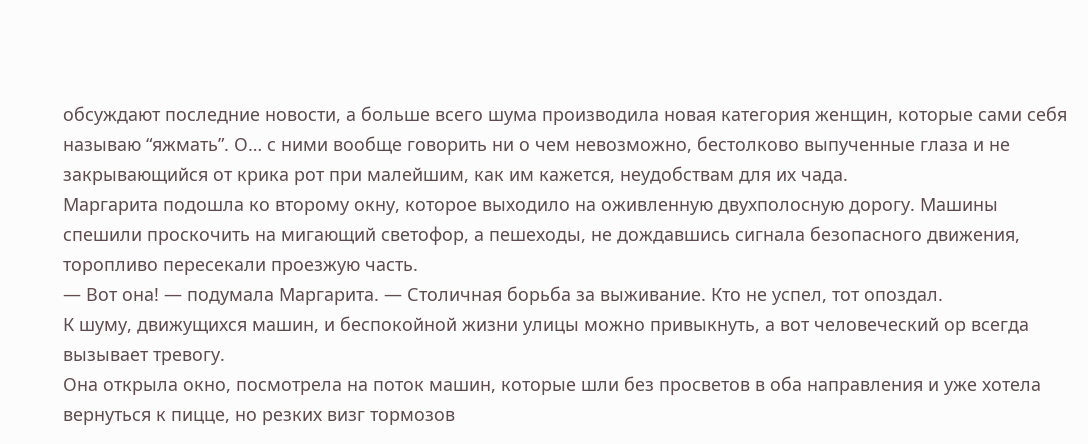обсуждают последние новости, а больше всего шума производила новая категория женщин, которые сами себя называю “яжмать”. О… с ними вообще говорить ни о чем невозможно, бестолково выпученные глаза и не закрывающийся от крика рот при малейшим, как им кажется, неудобствам для их чада.
Маргарита подошла ко второму окну, которое выходило на оживленную двухполосную дорогу. Машины спешили проскочить на мигающий светофор, а пешеходы, не дождавшись сигнала безопасного движения, торопливо пересекали проезжую часть.
— Вот она! — подумала Маргарита. — Столичная борьба за выживание. Кто не успел, тот опоздал.
К шуму, движущихся машин, и беспокойной жизни улицы можно привыкнуть, а вот человеческий ор всегда вызывает тревогу.
Она открыла окно, посмотрела на поток машин, которые шли без просветов в оба направления и уже хотела вернуться к пицце, но резких визг тормозов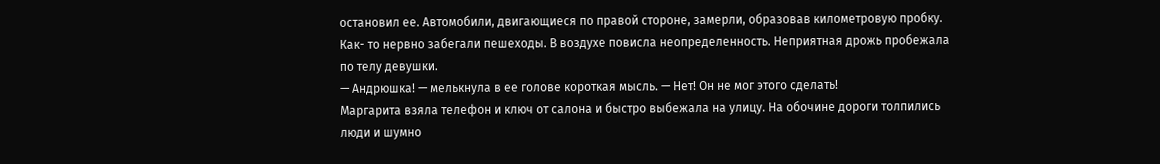остановил ее. Автомобили, двигающиеся по правой стороне, замерли, образовав километровую пробку. Как- то нервно забегали пешеходы. В воздухе повисла неопределенность. Неприятная дрожь пробежала по телу девушки.
— Андрюшка! — мелькнула в ее голове короткая мысль. — Нет! Он не мог этого сделать!
Маргарита взяла телефон и ключ от салона и быстро выбежала на улицу. На обочине дороги толпились люди и шумно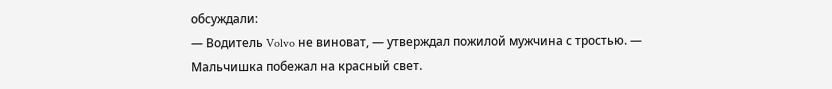обсуждали:
— Водитель Volvo не виноват, — утверждал пожилой мужчина с тростью. — Мальчишка побежал на красный свет.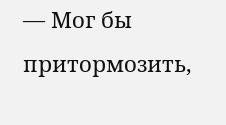— Мог бы притормозить,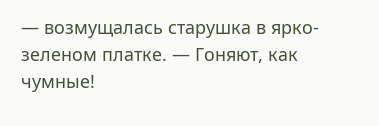— возмущалась старушка в ярко-зеленом платке. — Гоняют, как чумные!